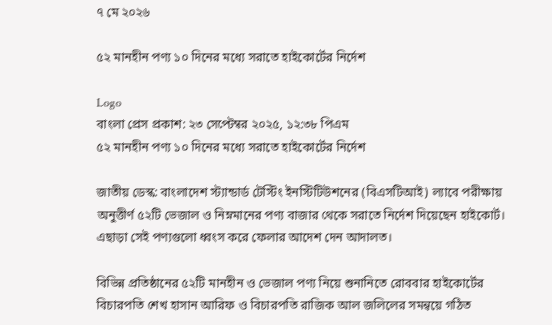৭ মে ২০২৬

৫২ মানহীন পণ্য ১০ দিনের মধ্যে সরাতে হাইকোর্টের নির্দেশ

Logo
বাংলা প্রেস প্রকাশ: ২৩ সেপ্টেম্বর ২০২৫, ১২:৩৮ পিএম
৫২ মানহীন পণ্য ১০ দিনের মধ্যে সরাতে হাইকোর্টের নির্দেশ

জাতীয় ডেস্ক: বাংলাদেশ স্ট্যান্ডার্ড টেস্টিং ইনস্টিটিউশনের (বিএসটিআই) ল্যাবে পরীক্ষায় অনুত্তীর্ণ ৫২টি ভেজাল ও নিম্নমানের পণ্য বাজার থেকে সরাতে নির্দেশ দিয়েছেন হাইকোর্ট। এছাড়া সেই পণ্যগুলো ধ্বংস করে ফেলার আদেশ দেন আদালত।

বিভিন্ন প্রতিষ্ঠানের ৫২টি মানহীন ও ভেজাল পণ্য নিয়ে শুনানিতে রোববার হাইকোর্টের বিচারপতি শেখ হাসান আরিফ ও বিচারপতি রাজিক আল জলিলের সমন্বয়ে গঠিত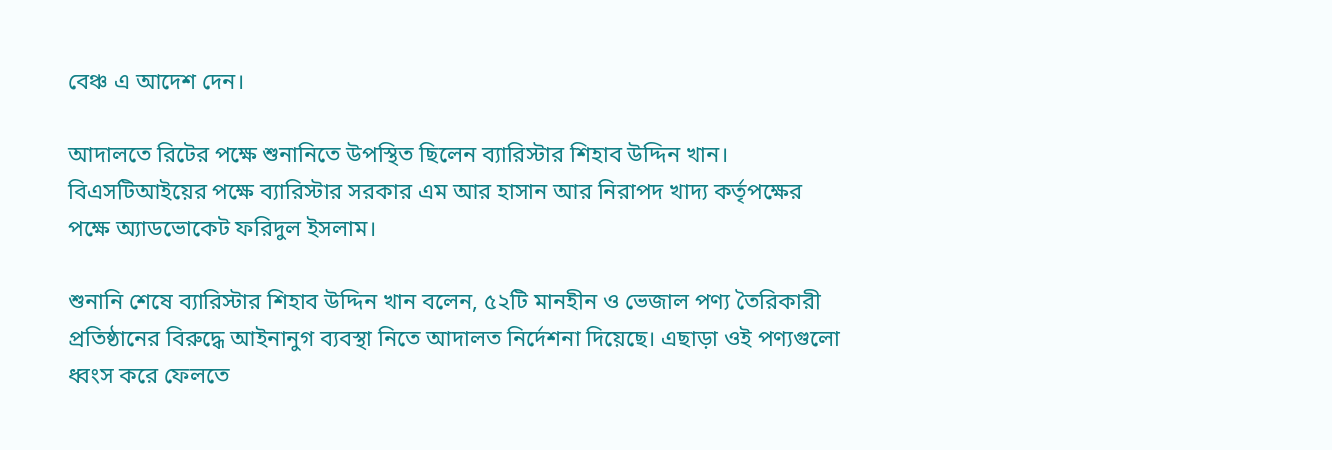বেঞ্চ এ আদেশ দেন।

আদালতে রিটের পক্ষে শুনানিতে উপস্থিত ছিলেন ব্যারিস্টার শিহাব উদ্দিন খান। বিএসটিআইয়ের পক্ষে ব্যারিস্টার সরকার এম আর হাসান আর নিরাপদ খাদ্য কর্তৃপক্ষের পক্ষে অ্যাডভোকেট ফরিদুল ইসলাম।

শুনানি শেষে ব্যারিস্টার শিহাব উদ্দিন খান বলেন, ৫২টি মানহীন ও ভেজাল পণ্য তৈরিকারী প্রতিষ্ঠানের বিরুদ্ধে আইনানুগ ব্যবস্থা নিতে আদালত নির্দেশনা দিয়েছে। এছাড়া ওই পণ্যগুলো ধ্বংস করে ফেলতে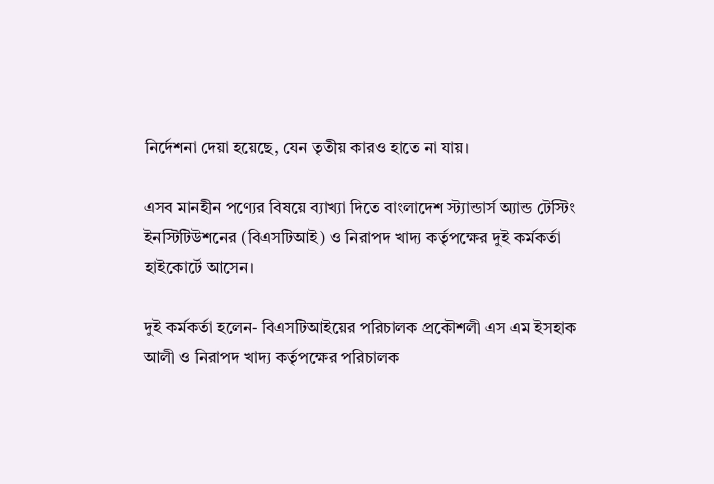নির্দেশনা দেয়া হয়েছে, যেন তৃতীয় কারও হাতে না যায়।

এসব মানহীন পণ্যের বিষয়ে ব্যাখ্যা দিতে বাংলাদেশ স্ট্যান্ডার্স অ্যান্ড টেস্টিং ইনস্টিটিউশনের (বিএসটিআই) ও নিরাপদ খাদ্য কর্তৃপক্ষের দুই কর্মকর্তা হাইকোর্টে আসেন।

দুই কর্মকর্তা হলেন- বিএসটিআইয়ের পরিচালক প্রকৌশলী এস এম ইসহাক আলী ও নিরাপদ খাদ্য কর্তৃপক্ষের পরিচালক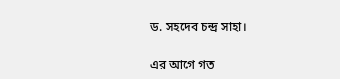ড. সহদেব চন্দ্র সাহা।

এর আগে গত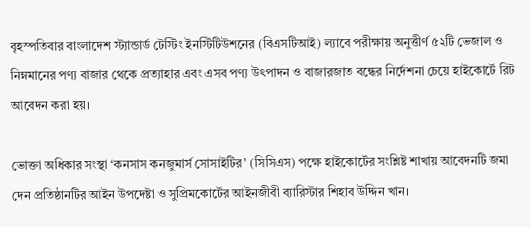বৃহস্পতিবার বাংলাদেশ স্ট্যান্ডার্ড টেস্টিং ইনস্টিটিউশনের (বিএসটিআই) ল্যাবে পরীক্ষায় অনুত্তীর্ণ ৫২টি ভেজাল ও নিম্নমানের পণ্য বাজার থেকে প্রত্যাহার এবং এসব পণ্য উৎপাদন ও বাজারজাত বন্ধের নির্দেশনা চেয়ে হাইকোর্টে রিট আবেদন করা হয়।

ভোক্তা অধিকার সংস্থা ‘কনসাস কনজুমার্স সোসাইটির’ (সিসিএস) পক্ষে হাইকোর্টের সংশ্লিষ্ট শাখায় আবেদনটি জমা দেন প্রতিষ্ঠানটির আইন উপদেষ্টা ও সুপ্রিমকোর্টের আইনজীবী ব্যারিস্টার শিহাব উদ্দিন খান।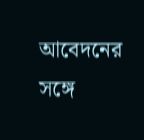আবেদনের সঙ্গে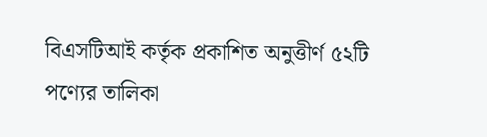বিএসটিআই কর্তৃক প্রকাশিত অনুত্তীর্ণ ৫২টি পণ্যের তালিকা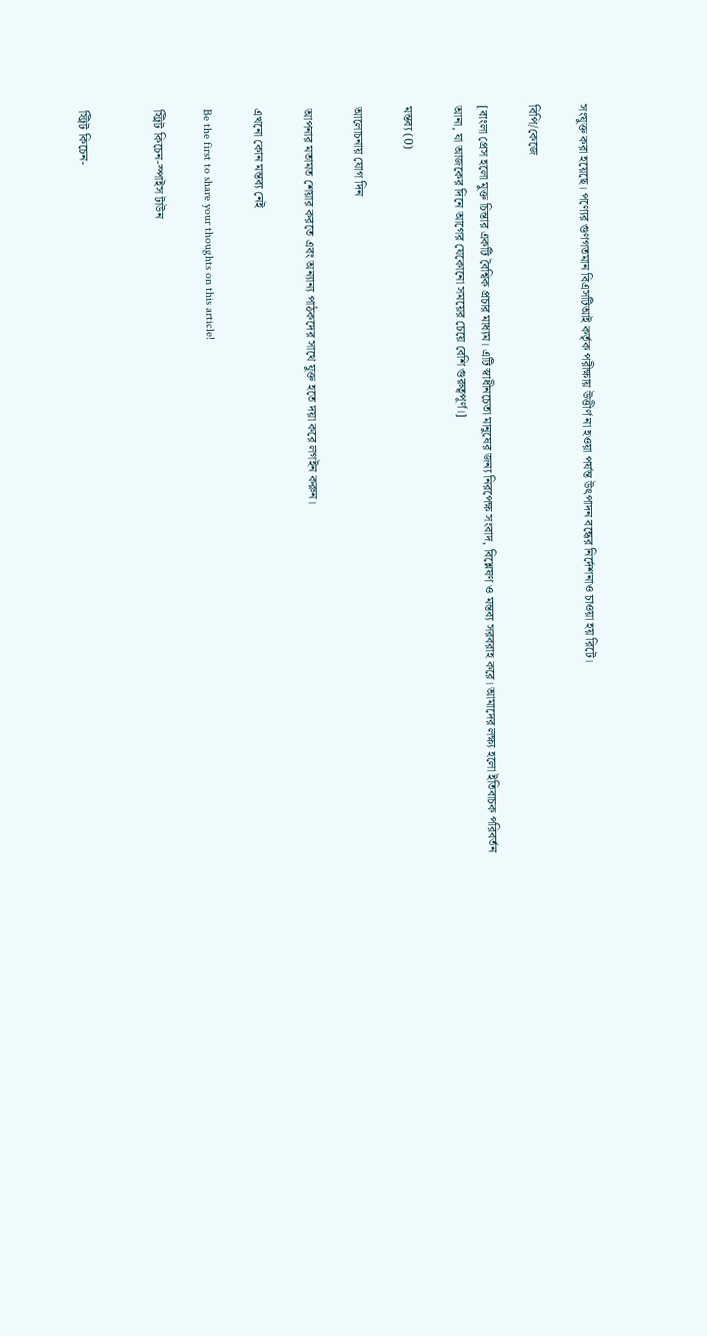সংযুক্ত করা হয়েছে। পণ্যের গুণগতমান বিএসটিআই কর্তৃক পরীক্ষায় উত্তীর্ণ না হওয়া পর্যন্ত উৎপাদন বন্ধের নির্দেশনাও চাওয়া হয় রিটে।

বিপি/কেজে

[বাংলা প্রেস হলো মুক্ত চিন্তার একটি বৈশ্বিক প্রচার মাধ্যম। এটি স্বাধীনচেতা মানুষের জন্য নিরপেক্ষ সংবাদ, বিশ্লেষণ ও মন্তব্য সরবরাহ করে। আমাদের লক্ষ্য হলো ইতিবাচক পরিবর্তন আনা, যা আজকের দিনে আগের যেকোনো সময়ের চেয়ে বেশি গুরুত্বপূর্ণ।]

মন্তব্য (0)

আলোচনায় যোগ দিন

আপনার মতামত শেয়ার করতে এবং অন্যান্য পাঠকদের সাথে যুক্ত হতে দয়া করে লগইন করুন।

এখনো কোন মন্তব্য নেই

Be the first to share your thoughts on this article!

স্ট্রিট কিচেন-স্পাইস টাউন


স্ট্রিট কিচেন-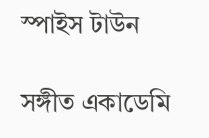স্পাইস টাউন

সঙ্গীত একাডেমি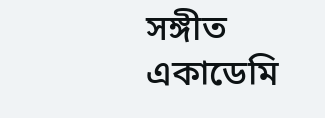সঙ্গীত একাডেমি